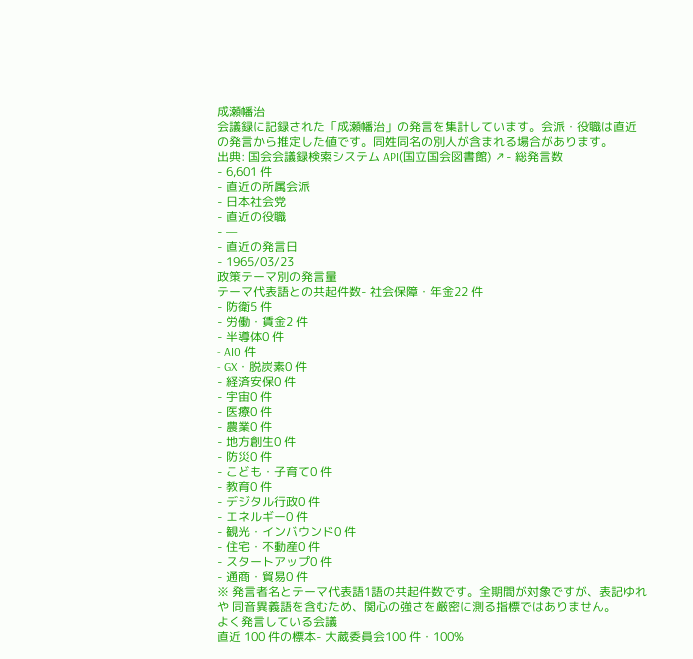成瀬幡治
会議録に記録された「成瀬幡治」の発言を集計しています。会派・役職は直近の発言から推定した値です。同姓同名の別人が含まれる場合があります。
出典: 国会会議録検索システム API(国立国会図書館) ↗- 総発言数
- 6,601 件
- 直近の所属会派
- 日本社会党
- 直近の役職
- —
- 直近の発言日
- 1965/03/23
政策テーマ別の発言量
テーマ代表語との共起件数- 社会保障・年金22 件
- 防衛5 件
- 労働・賃金2 件
- 半導体0 件
- AI0 件
- GX・脱炭素0 件
- 経済安保0 件
- 宇宙0 件
- 医療0 件
- 農業0 件
- 地方創生0 件
- 防災0 件
- こども・子育て0 件
- 教育0 件
- デジタル行政0 件
- エネルギー0 件
- 観光・インバウンド0 件
- 住宅・不動産0 件
- スタートアップ0 件
- 通商・貿易0 件
※ 発言者名とテーマ代表語1語の共起件数です。全期間が対象ですが、表記ゆれや 同音異義語を含むため、関心の強さを厳密に測る指標ではありません。
よく発言している会議
直近 100 件の標本- 大蔵委員会100 件・100%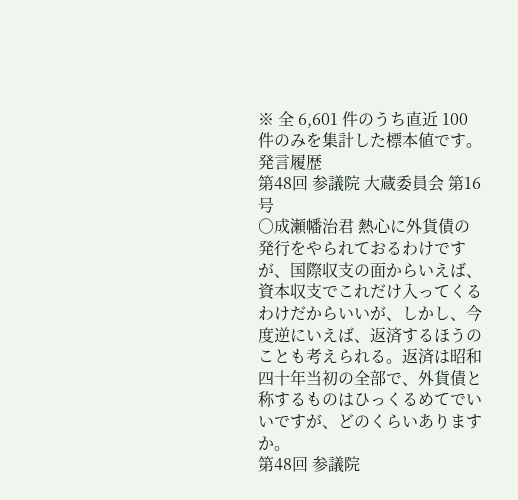※ 全 6,601 件のうち直近 100 件のみを集計した標本値です。
発言履歴
第48回 参議院 大蔵委員会 第16号
○成瀬幡治君 熱心に外貨債の発行をやられておるわけですが、国際収支の面からいえば、資本収支でこれだけ入ってくるわけだからいいが、しかし、今度逆にいえば、返済するほうのことも考えられる。返済は昭和四十年当初の全部で、外貨債と称するものはひっくるめてでいいですが、どのくらいありますか。
第48回 参議院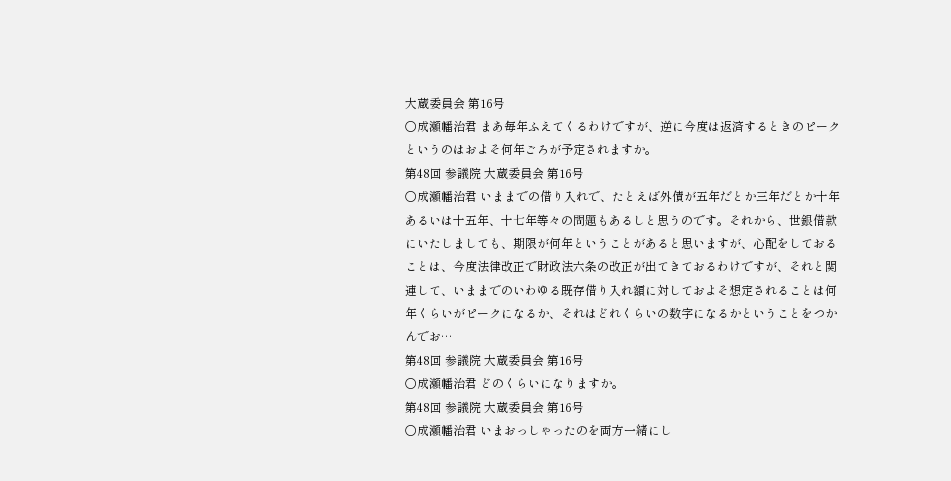大蔵委員会 第16号
○成瀬幡治君 まあ毎年ふえてくるわけですが、逆に今度は返済するときのピークというのはおよそ何年ごろが予定されますか。
第48回 参議院 大蔵委員会 第16号
○成瀬幡治君 いままでの借り入れで、たとえば外債が五年だとか三年だとか十年あるいは十五年、十七年等々の問題もあるしと思うのです。それから、世銀借款にいたしましても、期限が何年ということがあると思いますが、心配をしておることは、今度法律改正で財政法六条の改正が出てきておるわけですが、それと関連して、いままでのいわゆる既存借り入れ額に対しておよそ想定されることは何年くらいがピークになるか、それはどれくらいの数字になるかということをつかんでお…
第48回 参議院 大蔵委員会 第16号
○成瀬幡治君 どのくらいになりますか。
第48回 参議院 大蔵委員会 第16号
○成瀬幡治君 いまおっしゃったのを両方一緒にし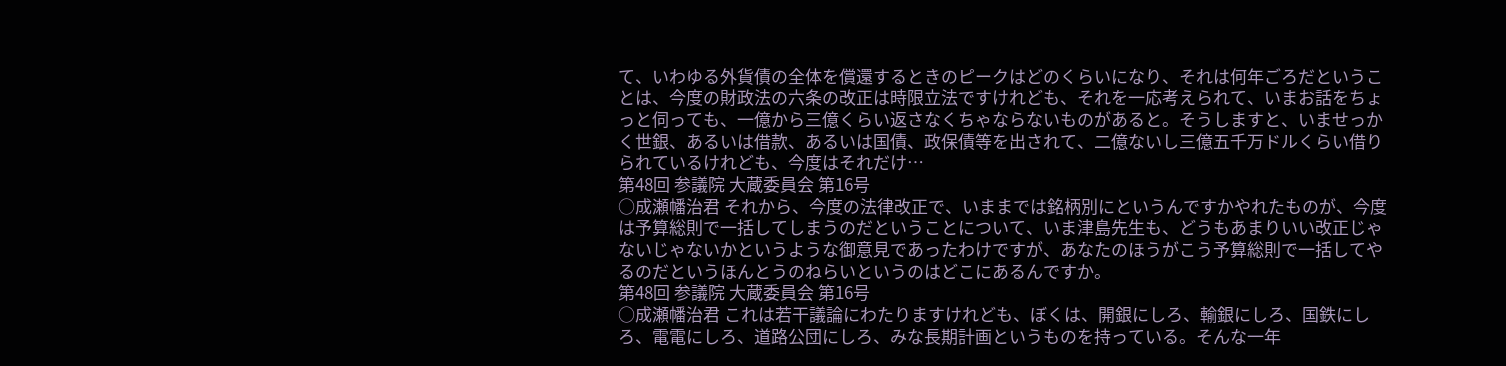て、いわゆる外貨債の全体を償還するときのピークはどのくらいになり、それは何年ごろだということは、今度の財政法の六条の改正は時限立法ですけれども、それを一応考えられて、いまお話をちょっと伺っても、一億から三億くらい返さなくちゃならないものがあると。そうしますと、いませっかく世銀、あるいは借款、あるいは国債、政保債等を出されて、二億ないし三億五千万ドルくらい借りられているけれども、今度はそれだけ…
第48回 参議院 大蔵委員会 第16号
○成瀬幡治君 それから、今度の法律改正で、いままでは銘柄別にというんですかやれたものが、今度は予算総則で一括してしまうのだということについて、いま津島先生も、どうもあまりいい改正じゃないじゃないかというような御意見であったわけですが、あなたのほうがこう予算総則で一括してやるのだというほんとうのねらいというのはどこにあるんですか。
第48回 参議院 大蔵委員会 第16号
○成瀬幡治君 これは若干議論にわたりますけれども、ぼくは、開銀にしろ、輸銀にしろ、国鉄にしろ、電電にしろ、道路公団にしろ、みな長期計画というものを持っている。そんな一年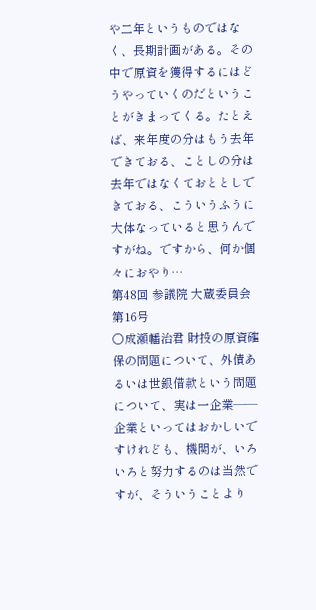や二年というものではなく、長期計画がある。その中で原資を獲得するにはどうやっていくのだということがきまってくる。たとえば、来年度の分はもう去年できておる、ことしの分は去年ではなくておととしできておる、こういうふうに大体なっていると思うんですがね。ですから、何か個々におやり…
第48回 参議院 大蔵委員会 第16号
○成瀬幡治君 財投の原資確保の問題について、外債あるいは世銀借款という問題について、実は一企業——企業といってはおかしいですけれども、機関が、いろいろと努力するのは当然ですが、そういうことより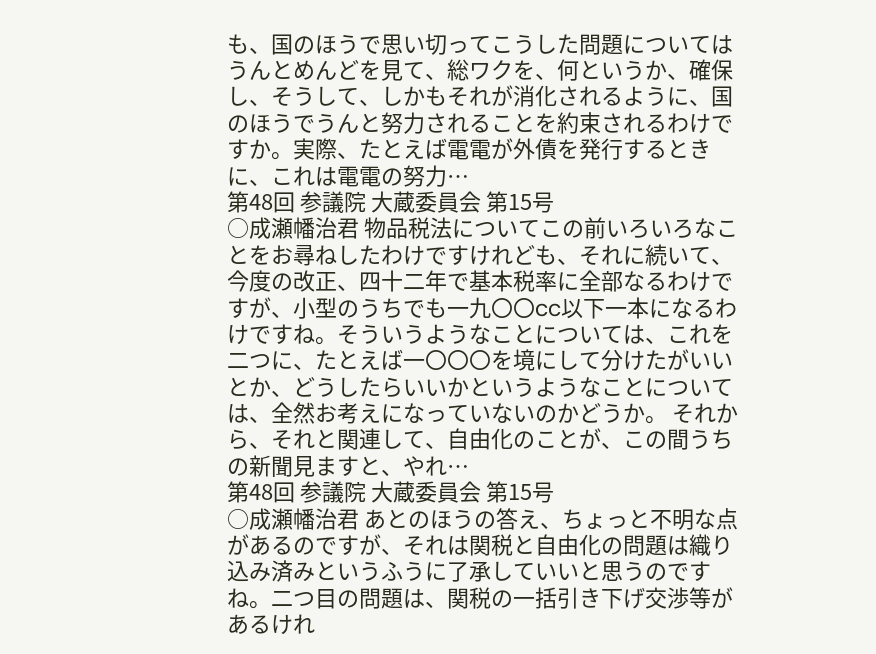も、国のほうで思い切ってこうした問題についてはうんとめんどを見て、総ワクを、何というか、確保し、そうして、しかもそれが消化されるように、国のほうでうんと努力されることを約束されるわけですか。実際、たとえば電電が外債を発行するときに、これは電電の努力…
第48回 参議院 大蔵委員会 第15号
○成瀬幡治君 物品税法についてこの前いろいろなことをお尋ねしたわけですけれども、それに続いて、今度の改正、四十二年で基本税率に全部なるわけですが、小型のうちでも一九〇〇cc以下一本になるわけですね。そういうようなことについては、これを二つに、たとえば一〇〇〇を境にして分けたがいいとか、どうしたらいいかというようなことについては、全然お考えになっていないのかどうか。 それから、それと関連して、自由化のことが、この間うちの新聞見ますと、やれ…
第48回 参議院 大蔵委員会 第15号
○成瀬幡治君 あとのほうの答え、ちょっと不明な点があるのですが、それは関税と自由化の問題は織り込み済みというふうに了承していいと思うのですね。二つ目の問題は、関税の一括引き下げ交渉等があるけれ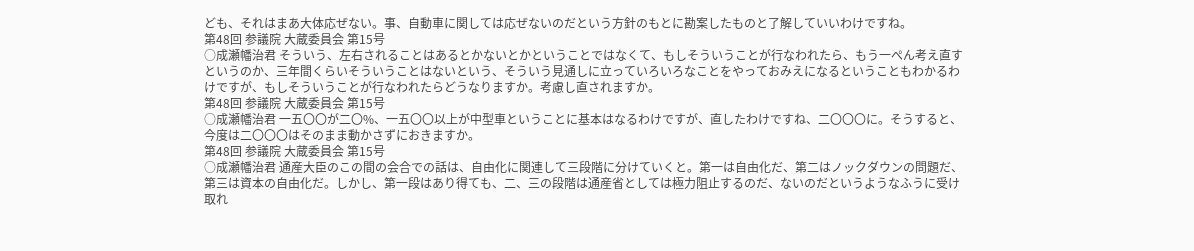ども、それはまあ大体応ぜない。事、自動車に関しては応ぜないのだという方針のもとに勘案したものと了解していいわけですね。
第48回 参議院 大蔵委員会 第15号
○成瀬幡治君 そういう、左右されることはあるとかないとかということではなくて、もしそういうことが行なわれたら、もう一ぺん考え直すというのか、三年間くらいそういうことはないという、そういう見通しに立っていろいろなことをやっておみえになるということもわかるわけですが、もしそういうことが行なわれたらどうなりますか。考慮し直されますか。
第48回 参議院 大蔵委員会 第15号
○成瀬幡治君 一五〇〇が二〇%、一五〇〇以上が中型車ということに基本はなるわけですが、直したわけですね、二〇〇〇に。そうすると、今度は二〇〇〇はそのまま動かさずにおきますか。
第48回 参議院 大蔵委員会 第15号
○成瀬幡治君 通産大臣のこの間の会合での話は、自由化に関連して三段階に分けていくと。第一は自由化だ、第二はノックダウンの問題だ、第三は資本の自由化だ。しかし、第一段はあり得ても、二、三の段階は通産省としては極力阻止するのだ、ないのだというようなふうに受け取れ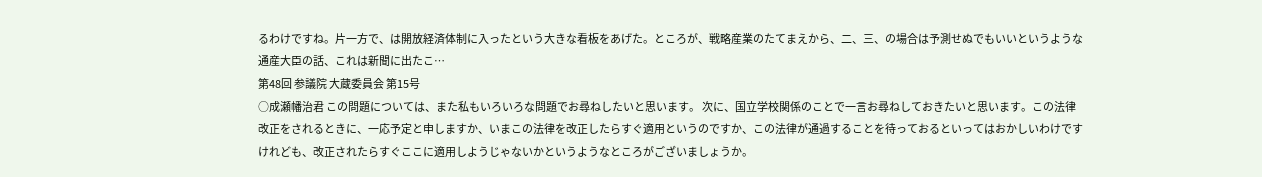るわけですね。片一方で、は開放経済体制に入ったという大きな看板をあげた。ところが、戦略産業のたてまえから、二、三、の場合は予測せぬでもいいというような通産大臣の話、これは新聞に出たこ…
第48回 参議院 大蔵委員会 第15号
○成瀬幡治君 この問題については、また私もいろいろな問題でお尋ねしたいと思います。 次に、国立学校関係のことで一言お尋ねしておきたいと思います。この法律改正をされるときに、一応予定と申しますか、いまこの法律を改正したらすぐ適用というのですか、この法律が通過することを待っておるといってはおかしいわけですけれども、改正されたらすぐここに適用しようじゃないかというようなところがございましょうか。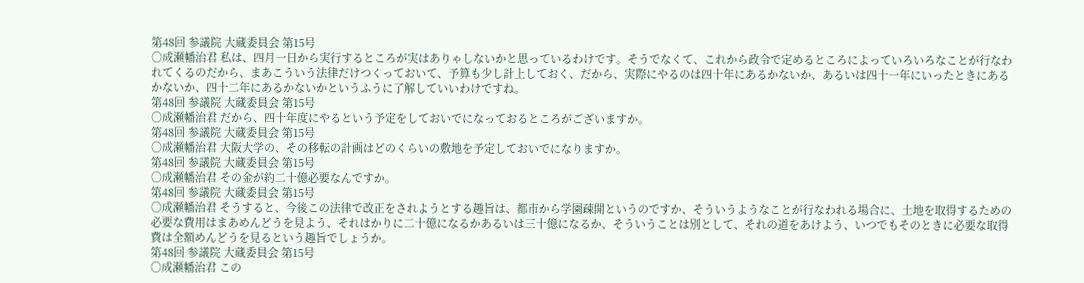第48回 参議院 大蔵委員会 第15号
○成瀬幡治君 私は、四月一日から実行するところが実はありゃしないかと思っているわけです。そうでなくて、これから政令で定めるところによっていろいろなことが行なわれてくるのだから、まあこういう法律だけつくっておいて、予算も少し計上しておく、だから、実際にやるのは四十年にあるかないか、あるいは四十一年にいったときにあるかないか、四十二年にあるかないかというふうに了解していいわけですね。
第48回 参議院 大蔵委員会 第15号
○成瀬幡治君 だから、四十年度にやるという予定をしておいでになっておるところがございますか。
第48回 参議院 大蔵委員会 第15号
○成瀬幡治君 大阪大学の、その移転の計画はどのくらいの敷地を予定しておいでになりますか。
第48回 参議院 大蔵委員会 第15号
○成瀬幡治君 その金が約二十億必要なんですか。
第48回 参議院 大蔵委員会 第15号
○成瀬幡治君 そうすると、今後この法律で改正をされようとする趣旨は、都市から学園疎開というのですか、そういうようなことが行なわれる場合に、土地を取得するための必要な費用はまあめんどうを見よう、それはかりに二十億になるかあるいは三十億になるか、そういうことは別として、それの道をあけよう、いつでもそのときに必要な取得費は全額めんどうを見るという趣旨でしょうか。
第48回 参議院 大蔵委員会 第15号
○成瀬幡治君 この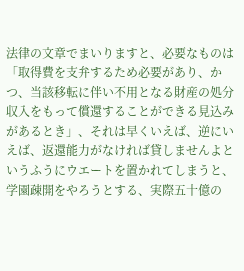法律の文章でまいりますと、必要なものは「取得費を支弁するため必要があり、かつ、当該移転に伴い不用となる財産の処分収入をもって償還することができる見込みがあるとき」、それは早くいえば、逆にいえば、返還能力がなければ貸しませんよというふうにウエートを置かれてしまうと、学園疎開をやろうとする、実際五十億の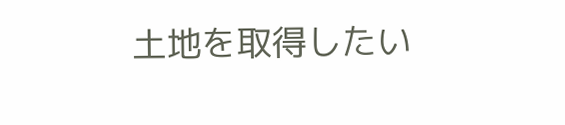土地を取得したい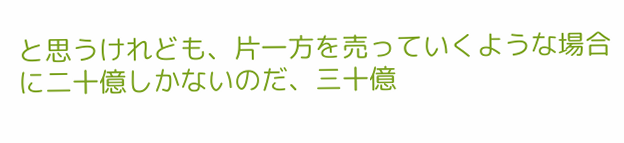と思うけれども、片一方を売っていくような場合に二十億しかないのだ、三十億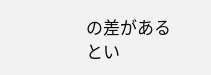の差があるとい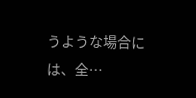うような場合には、全…